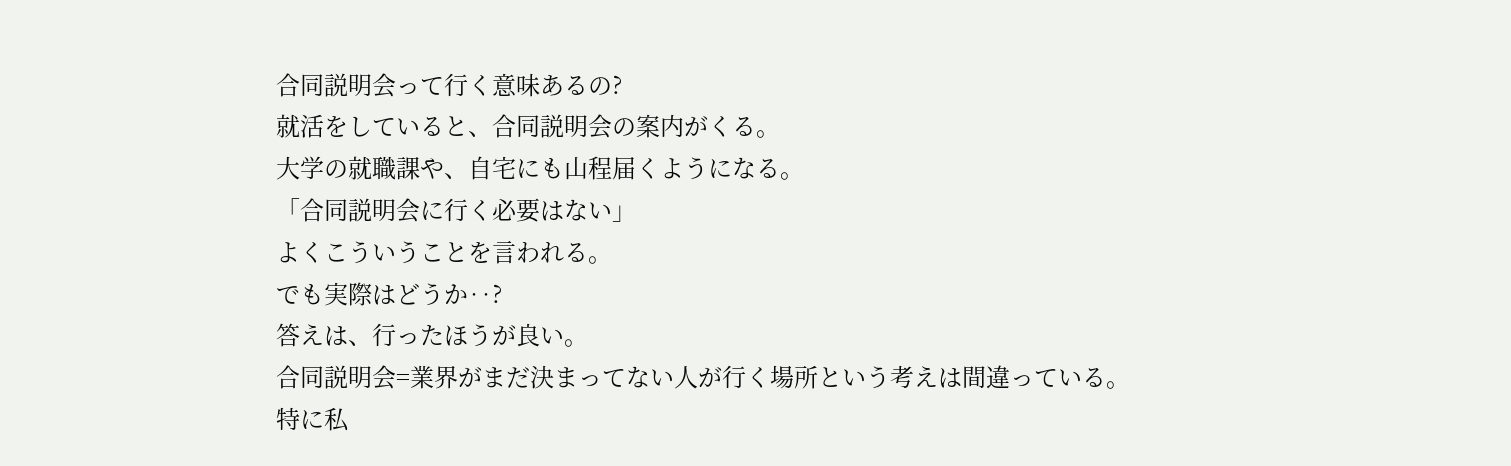合同説明会って行く意味あるの?
就活をしていると、合同説明会の案内がくる。
大学の就職課や、自宅にも山程届くようになる。
「合同説明会に行く必要はない」
よくこういうことを言われる。
でも実際はどうか‥?
答えは、行ったほうが良い。
合同説明会=業界がまだ決まってない人が行く場所という考えは間違っている。
特に私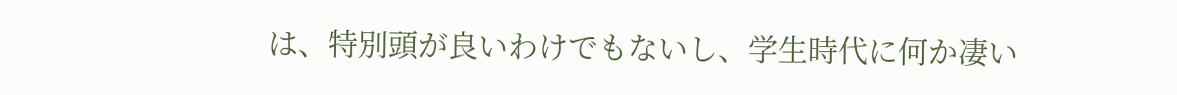は、特別頭が良いわけでもないし、学生時代に何か凄い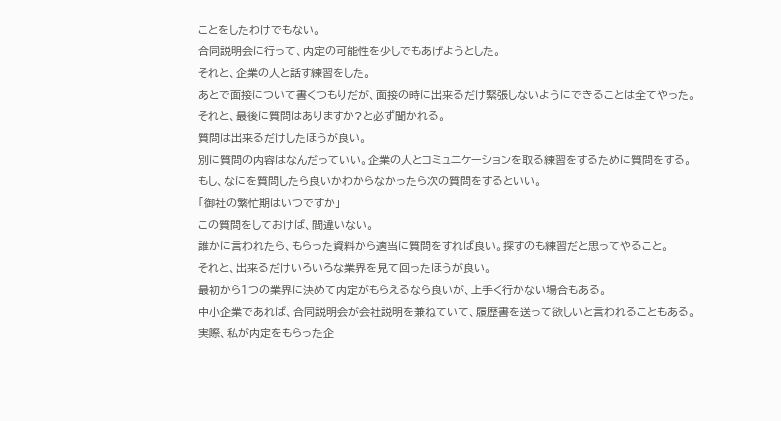ことをしたわけでもない。
合同説明会に行って、内定の可能性を少しでもあげようとした。
それと、企業の人と話す練習をした。
あとで面接について書くつもりだが、面接の時に出来るだけ緊張しないようにできることは全てやった。
それと、最後に質問はありますか?と必ず聞かれる。
質問は出来るだけしたほうが良い。
別に質問の内容はなんだっていい。企業の人とコミュニケーションを取る練習をするために質問をする。
もし、なにを質問したら良いかわからなかったら次の質問をするといい。
「御社の繁忙期はいつですか」
この質問をしておけば、間違いない。
誰かに言われたら、もらった資料から適当に質問をすれば良い。探すのも練習だと思ってやること。
それと、出来るだけいろいろな業界を見て回ったほうが良い。
最初から1つの業界に決めて内定がもらえるなら良いが、上手く行かない場合もある。
中小企業であれば、合同説明会が会社説明を兼ねていて、履歴書を送って欲しいと言われることもある。
実際、私が内定をもらった企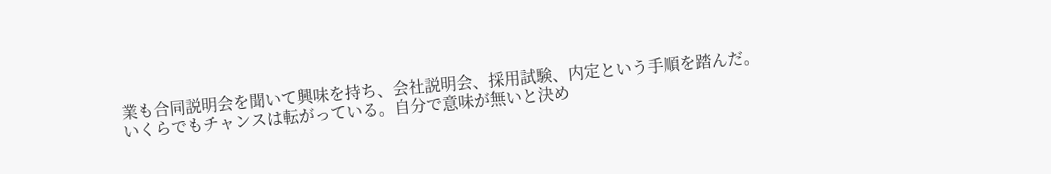業も合同説明会を聞いて興味を持ち、会社説明会、採用試験、内定という手順を踏んだ。
いくらでもチャンスは転がっている。自分で意味が無いと決め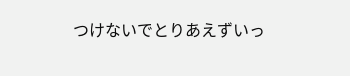つけないでとりあえずいっ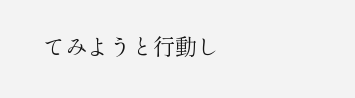てみようと行動し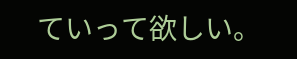ていって欲しい。